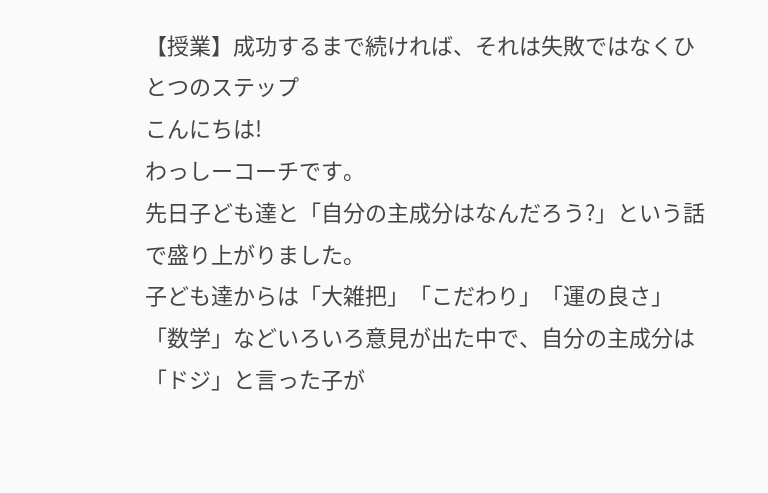【授業】成功するまで続ければ、それは失敗ではなくひとつのステップ
こんにちは!
わっしーコーチです。
先日子ども達と「自分の主成分はなんだろう?」という話で盛り上がりました。
子ども達からは「大雑把」「こだわり」「運の良さ」「数学」などいろいろ意見が出た中で、自分の主成分は「ドジ」と言った子が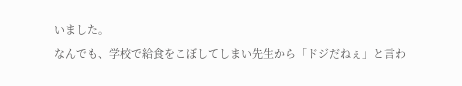いました。
なんでも、学校で給食をこぼしてしまい先生から「ドジだねぇ」と言わ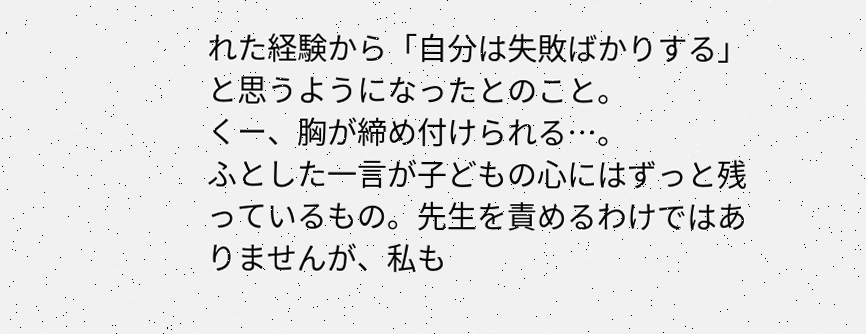れた経験から「自分は失敗ばかりする」と思うようになったとのこと。
くー、胸が締め付けられる…。
ふとした一言が子どもの心にはずっと残っているもの。先生を責めるわけではありませんが、私も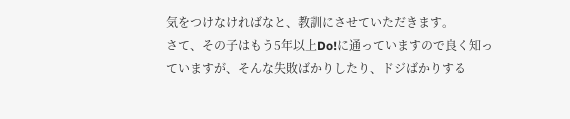気をつけなければなと、教訓にさせていただきます。
さて、その子はもう5年以上Do!に通っていますので良く知っていますが、そんな失敗ばかりしたり、ドジばかりする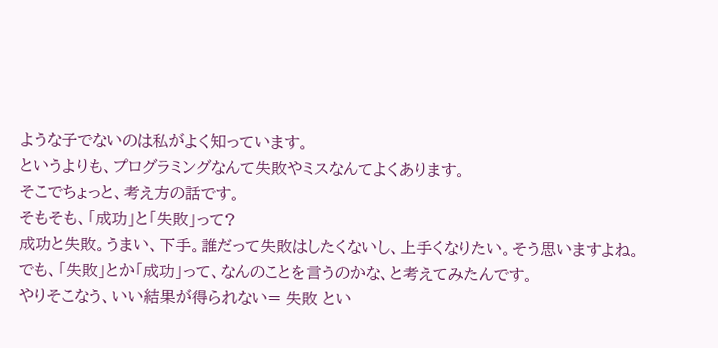ような子でないのは私がよく知っています。
というよりも、プログラミングなんて失敗やミスなんてよくあります。
そこでちょっと、考え方の話です。
そもそも、「成功」と「失敗」って?
成功と失敗。うまい、下手。誰だって失敗はしたくないし、上手くなりたい。そう思いますよね。
でも、「失敗」とか「成功」って、なんのことを言うのかな、と考えてみたんです。
やりそこなう、いい結果が得られない= 失敗 とい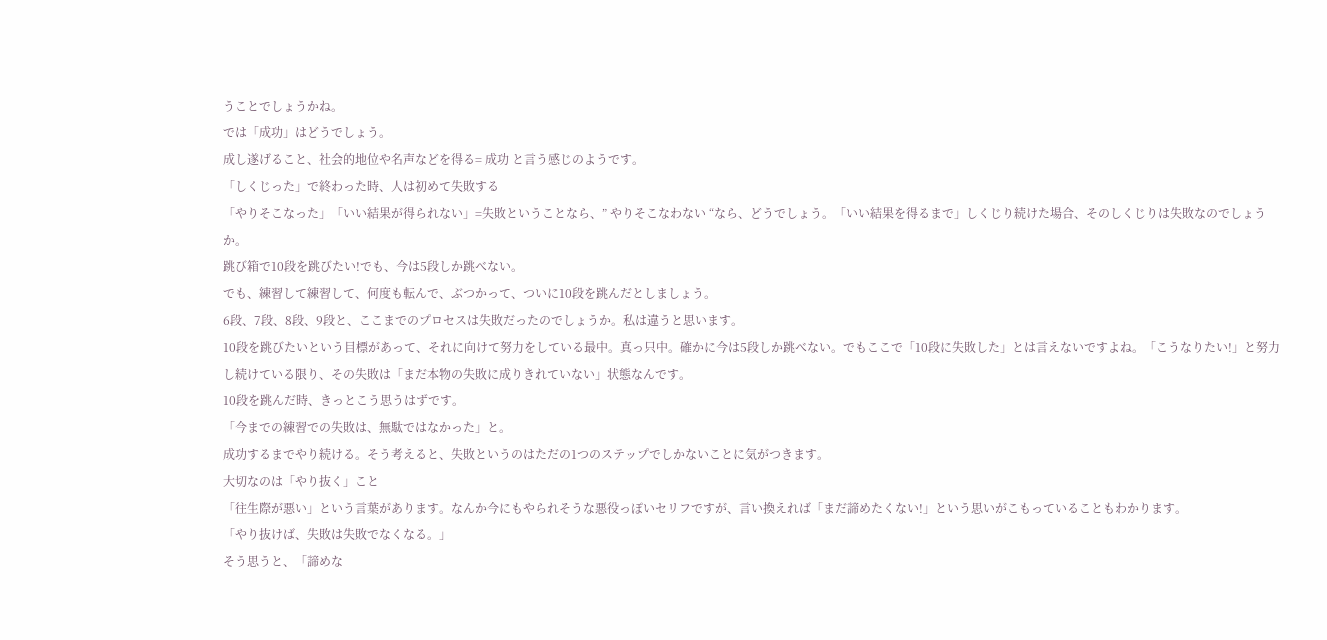うことでしょうかね。
では「成功」はどうでしょう。
成し遂げること、社会的地位や名声などを得る= 成功 と言う感じのようです。
「しくじった」で終わった時、人は初めて失敗する
「やりそこなった」「いい結果が得られない」=失敗ということなら、” やりそこなわない “なら、どうでしょう。「いい結果を得るまで」しくじり続けた場合、そのしくじりは失敗なのでしょうか。
跳び箱で10段を跳びたい!でも、今は5段しか跳べない。
でも、練習して練習して、何度も転んで、ぶつかって、ついに10段を跳んだとしましょう。
6段、7段、8段、9段と、ここまでのプロセスは失敗だったのでしょうか。私は違うと思います。
10段を跳びたいという目標があって、それに向けて努力をしている最中。真っ只中。確かに今は5段しか跳べない。でもここで「10段に失敗した」とは言えないですよね。「こうなりたい!」と努力し続けている限り、その失敗は「まだ本物の失敗に成りきれていない」状態なんです。
10段を跳んだ時、きっとこう思うはずです。
「今までの練習での失敗は、無駄ではなかった」と。
成功するまでやり続ける。そう考えると、失敗というのはただの1つのステップでしかないことに気がつきます。
大切なのは「やり抜く」こと
「往生際が悪い」という言葉があります。なんか今にもやられそうな悪役っぽいセリフですが、言い換えれば「まだ諦めたくない!」という思いがこもっていることもわかります。
「やり抜けば、失敗は失敗でなくなる。」
そう思うと、「諦めな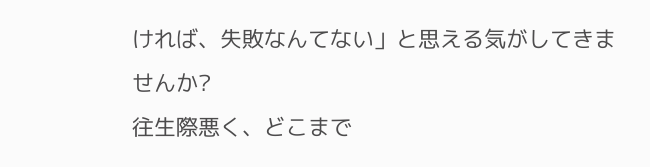ければ、失敗なんてない」と思える気がしてきませんか?
往生際悪く、どこまで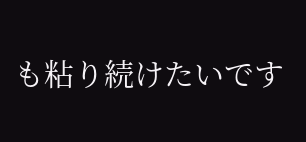も粘り続けたいです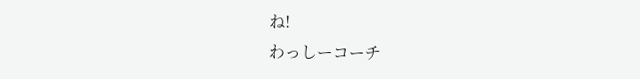ね!
わっしーコーチ